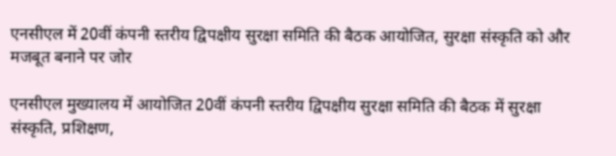एनसीएल में 20वीं कंपनी स्तरीय द्विपक्षीय सुरक्षा समिति की बैठक आयोजित, सुरक्षा संस्कृति को और मजबूत बनाने पर जोर

एनसीएल मुख्यालय में आयोजित 20वीं कंपनी स्तरीय द्विपक्षीय सुरक्षा समिति की बैठक में सुरक्षा संस्कृति, प्रशिक्षण,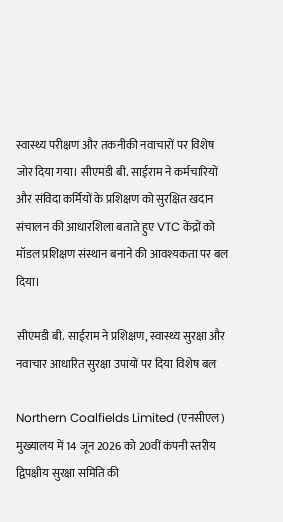स्वास्थ्य परीक्षण और तकनीकी नवाचारों पर विशेष जोर दिया गया। सीएमडी बी. साईराम ने कर्मचारियों और संविदा कर्मियों के प्रशिक्षण को सुरक्षित खदान संचालन की आधारशिला बताते हुए VTC केंद्रों को मॉडल प्रशिक्षण संस्थान बनाने की आवश्यकता पर बल दिया।

सीएमडी बी. साईराम ने प्रशिक्षण, स्वास्थ्य सुरक्षा और नवाचार आधारित सुरक्षा उपायों पर दिया विशेष बल

Northern Coalfields Limited (एनसीएल) मुख्यालय में 14 जून 2026 को 20वीं कंपनी स्तरीय द्विपक्षीय सुरक्षा समिति की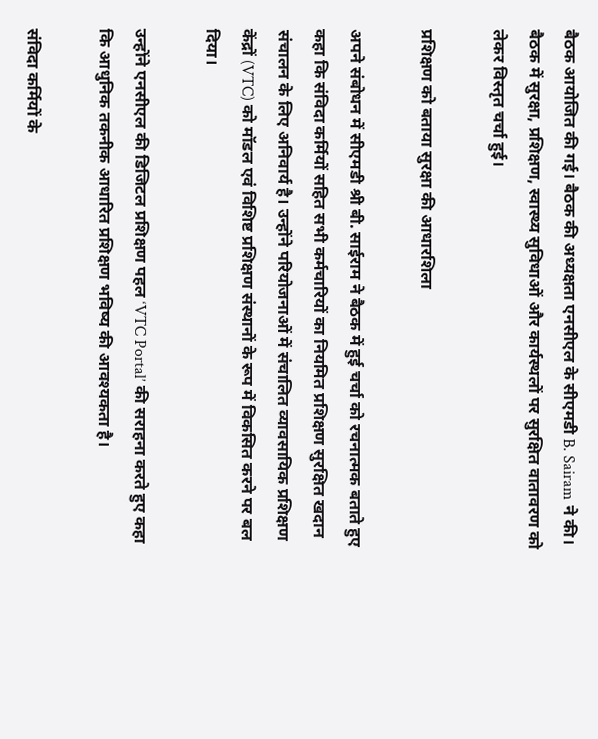बैठक आयोजित की गई। बैठक की अध्यक्षता एनसीएल के सीएमडी B. Sairam ने की। बैठक में सुरक्षा, प्रशिक्षण, स्वास्थ्य सुविधाओं और कार्यस्थलों पर सुरक्षित वातावरण को लेकर विस्तृत चर्चा हुई।

प्रशिक्षण को बताया सुरक्षा की आधारशिला

अपने संबोधन में सीएमडी श्री बी. साईराम ने बैठक में हुई चर्चा को रचनात्मक बताते हुए कहा कि संविदा कर्मियों सहित सभी कर्मचारियों का नियमित प्रशिक्षण सुरक्षित खदान संचालन के लिए अनिवार्य है। उन्होंने परियोजनाओं में संचालित व्यावसायिक प्रशिक्षण केंद्रों (VTC) को मॉडल एवं विशिष्ट प्रशिक्षण संस्थानों के रूप में विकसित करने पर बल दिया।

उन्होंने एनसीएल की डिजिटल प्रशिक्षण पहल ‘VTC Portal’ की सराहना करते हुए कहा कि आधुनिक तकनीक आधारित प्रशिक्षण भविष्य की आवश्यकता है।

संविदा कर्मियों के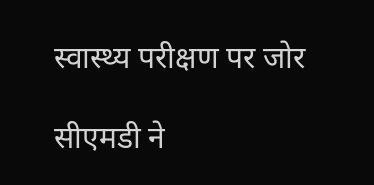स्वास्थ्य परीक्षण पर जोर

सीएमडी ने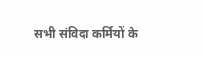सभी संविदा कर्मियों के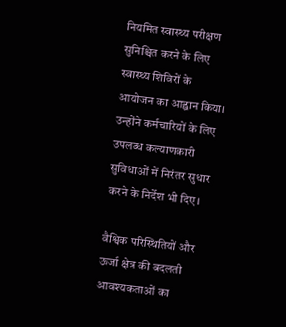नियमित स्वास्थ्य परीक्षण सुनिश्चित करने के लिए स्वास्थ्य शिविरों के आयोजन का आह्वान किया। उन्होंने कर्मचारियों के लिए उपलब्ध कल्याणकारी सुविधाओं में निरंतर सुधार करने के निर्देश भी दिए।

वैश्विक परिस्थितियों और ऊर्जा क्षेत्र की बदलती आवश्यकताओं का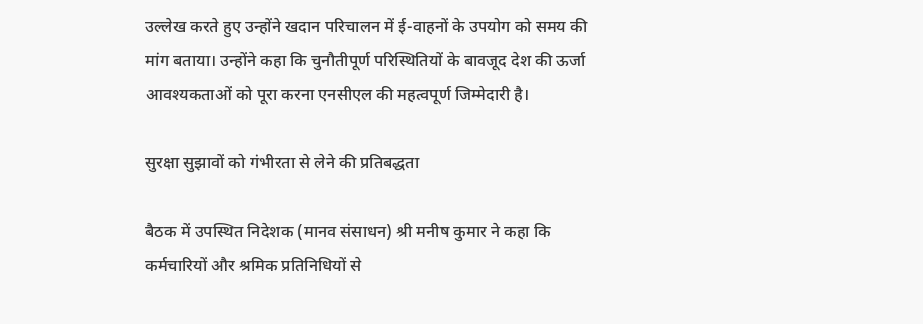उल्लेख करते हुए उन्होंने खदान परिचालन में ई-वाहनों के उपयोग को समय की मांग बताया। उन्होंने कहा कि चुनौतीपूर्ण परिस्थितियों के बावजूद देश की ऊर्जा आवश्यकताओं को पूरा करना एनसीएल की महत्वपूर्ण जिम्मेदारी है।

सुरक्षा सुझावों को गंभीरता से लेने की प्रतिबद्धता

बैठक में उपस्थित निदेशक (मानव संसाधन) श्री मनीष कुमार ने कहा कि कर्मचारियों और श्रमिक प्रतिनिधियों से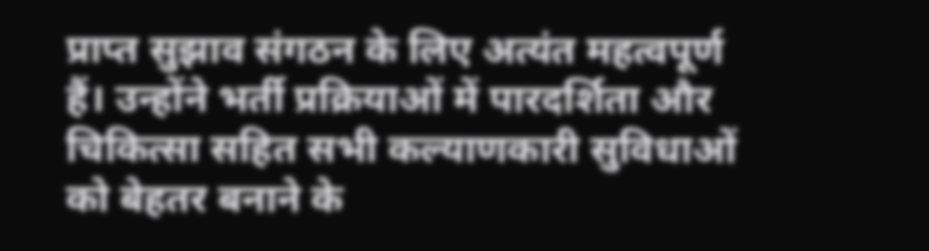प्राप्त सुझाव संगठन के लिए अत्यंत महत्वपूर्ण हैं। उन्होंने भर्ती प्रक्रियाओं में पारदर्शिता और चिकित्सा सहित सभी कल्याणकारी सुविधाओं को बेहतर बनाने के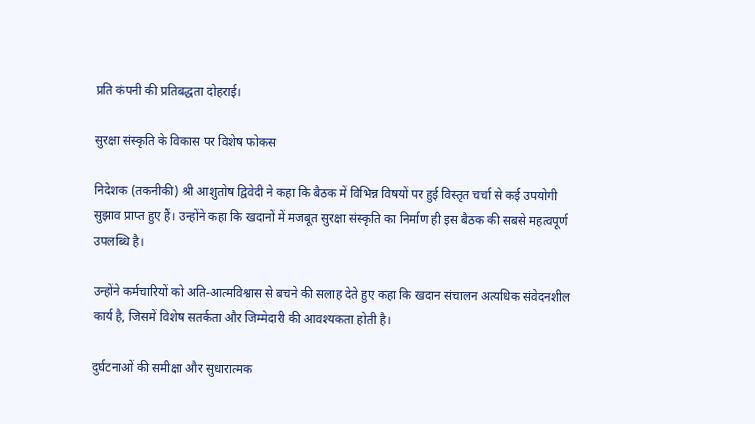प्रति कंपनी की प्रतिबद्धता दोहराई।

सुरक्षा संस्कृति के विकास पर विशेष फोकस

निदेशक (तकनीकी) श्री आशुतोष द्विवेदी ने कहा कि बैठक में विभिन्न विषयों पर हुई विस्तृत चर्चा से कई उपयोगी सुझाव प्राप्त हुए हैं। उन्होंने कहा कि खदानों में मजबूत सुरक्षा संस्कृति का निर्माण ही इस बैठक की सबसे महत्वपूर्ण उपलब्धि है।

उन्होंने कर्मचारियों को अति-आत्मविश्वास से बचने की सलाह देते हुए कहा कि खदान संचालन अत्यधिक संवेदनशील कार्य है, जिसमें विशेष सतर्कता और जिम्मेदारी की आवश्यकता होती है।

दुर्घटनाओं की समीक्षा और सुधारात्मक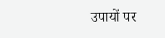उपायों पर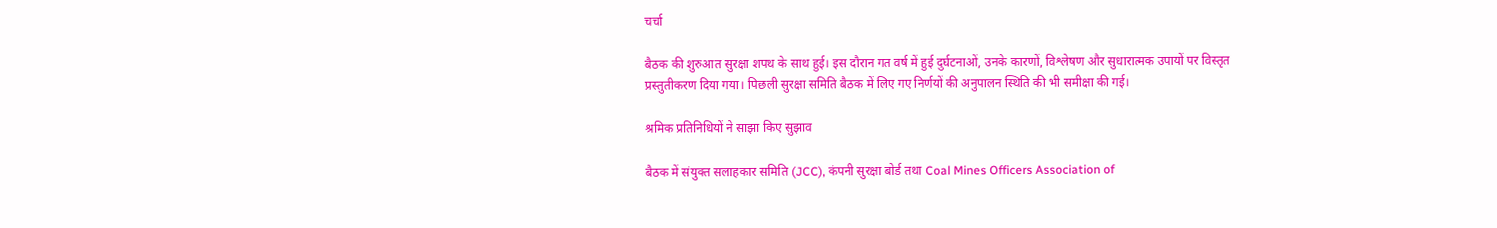चर्चा

बैठक की शुरुआत सुरक्षा शपथ के साथ हुई। इस दौरान गत वर्ष में हुई दुर्घटनाओं, उनके कारणों, विश्लेषण और सुधारात्मक उपायों पर विस्तृत प्रस्तुतीकरण दिया गया। पिछली सुरक्षा समिति बैठक में लिए गए निर्णयों की अनुपालन स्थिति की भी समीक्षा की गई।

श्रमिक प्रतिनिधियों ने साझा किए सुझाव

बैठक में संयुक्त सलाहकार समिति (JCC), कंपनी सुरक्षा बोर्ड तथा Coal Mines Officers Association of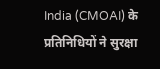India (CMOAI) के प्रतिनिधियों ने सुरक्षा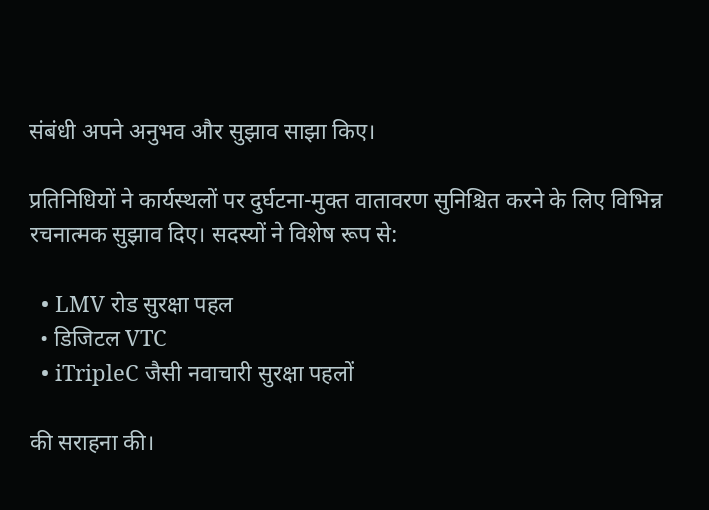संबंधी अपने अनुभव और सुझाव साझा किए।

प्रतिनिधियों ने कार्यस्थलों पर दुर्घटना-मुक्त वातावरण सुनिश्चित करने के लिए विभिन्न रचनात्मक सुझाव दिए। सदस्यों ने विशेष रूप से:

  • LMV रोड सुरक्षा पहल
  • डिजिटल VTC
  • iTripleC जैसी नवाचारी सुरक्षा पहलों

की सराहना की।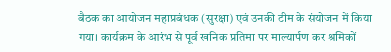बैठक का आयोजन महाप्रबंधक (सुरक्षा) एवं उनकी टीम के संयोजन में किया गया। कार्यक्रम के आरंभ से पूर्व खनिक प्रतिमा पर माल्यार्पण कर श्रमिकों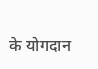के योगदान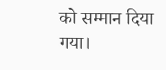को सम्मान दिया गया।